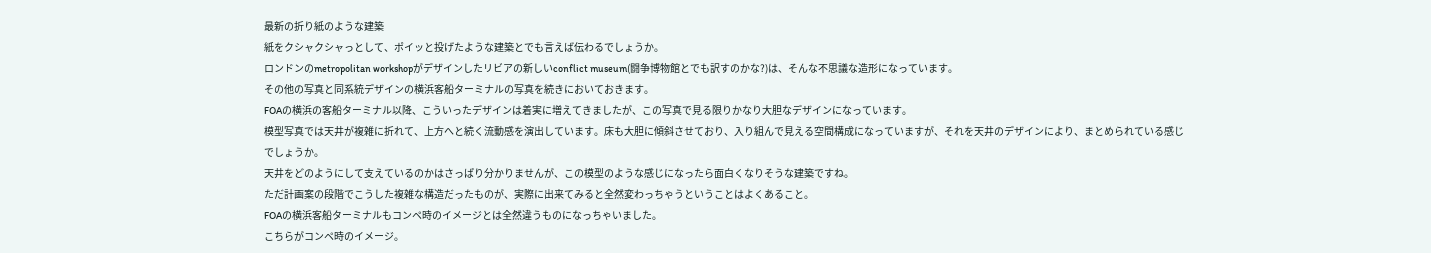最新の折り紙のような建築
紙をクシャクシャっとして、ポイッと投げたような建築とでも言えば伝わるでしょうか。
ロンドンのmetropolitan workshopがデザインしたリビアの新しいconflict museum(闘争博物館とでも訳すのかな?)は、そんな不思議な造形になっています。
その他の写真と同系統デザインの横浜客船ターミナルの写真を続きにおいておきます。
FOAの横浜の客船ターミナル以降、こういったデザインは着実に増えてきましたが、この写真で見る限りかなり大胆なデザインになっています。
模型写真では天井が複雑に折れて、上方へと続く流動感を演出しています。床も大胆に傾斜させており、入り組んで見える空間構成になっていますが、それを天井のデザインにより、まとめられている感じでしょうか。
天井をどのようにして支えているのかはさっぱり分かりませんが、この模型のような感じになったら面白くなりそうな建築ですね。
ただ計画案の段階でこうした複雑な構造だったものが、実際に出来てみると全然変わっちゃうということはよくあること。
FOAの横浜客船ターミナルもコンペ時のイメージとは全然違うものになっちゃいました。
こちらがコンペ時のイメージ。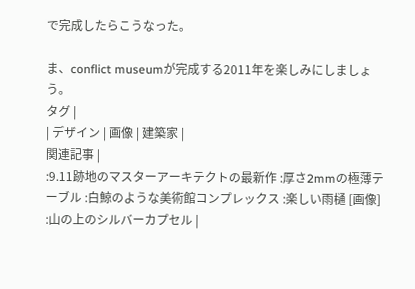で完成したらこうなった。

ま、conflict museumが完成する2011年を楽しみにしましょう。
タグ |
| デザイン | 画像 | 建築家 |
関連記事 |
:9.11跡地のマスターアーキテクトの最新作 :厚さ2mmの極薄テーブル :白鯨のような美術館コンプレックス :楽しい雨樋 [画像] :山の上のシルバーカプセル |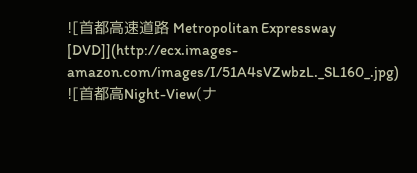![首都高速道路 Metropolitan Expressway [DVD]](http://ecx.images-amazon.com/images/I/51A4sVZwbzL._SL160_.jpg)
![首都高Night-View(ナ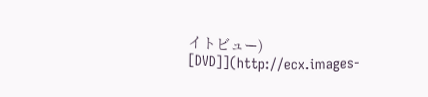イトビュー) [DVD]](http://ecx.images-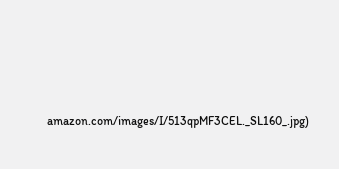amazon.com/images/I/513qpMF3CEL._SL160_.jpg)